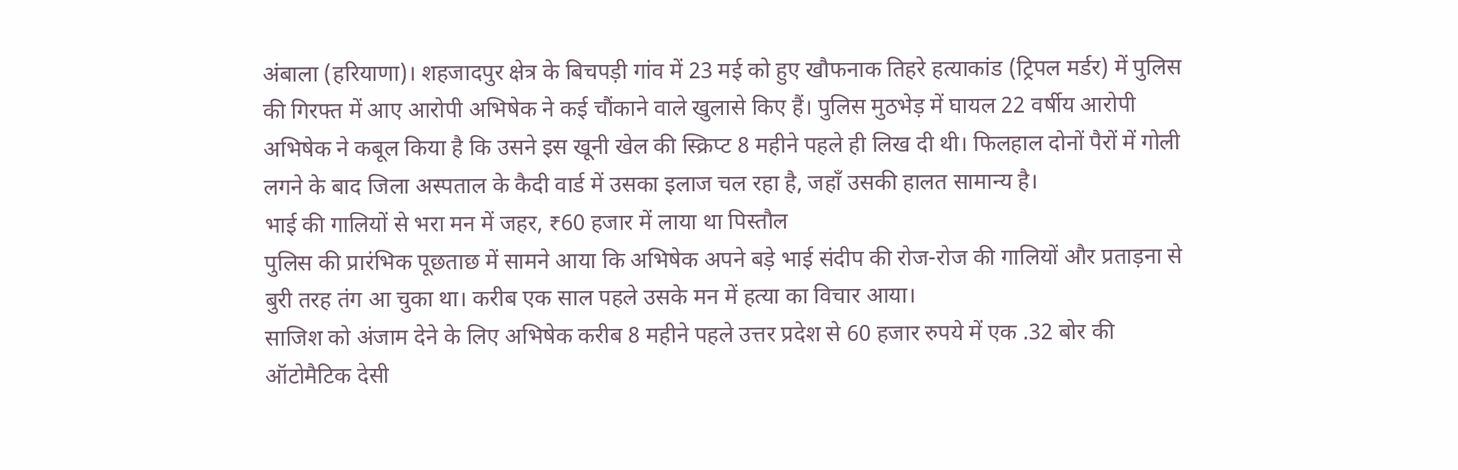अंबाला (हरियाणा)। शहजादपुर क्षेत्र के बिचपड़ी गांव में 23 मई को हुए खौफनाक तिहरे हत्याकांड (ट्रिपल मर्डर) में पुलिस की गिरफ्त में आए आरोपी अभिषेक ने कई चौंकाने वाले खुलासे किए हैं। पुलिस मुठभेड़ में घायल 22 वर्षीय आरोपी अभिषेक ने कबूल किया है कि उसने इस खूनी खेल की स्क्रिप्ट 8 महीने पहले ही लिख दी थी। फिलहाल दोनों पैरों में गोली लगने के बाद जिला अस्पताल के कैदी वार्ड में उसका इलाज चल रहा है, जहाँ उसकी हालत सामान्य है।
भाई की गालियों से भरा मन में जहर, ₹60 हजार में लाया था पिस्तौल
पुलिस की प्रारंभिक पूछताछ में सामने आया कि अभिषेक अपने बड़े भाई संदीप की रोज-रोज की गालियों और प्रताड़ना से बुरी तरह तंग आ चुका था। करीब एक साल पहले उसके मन में हत्या का विचार आया।
साजिश को अंजाम देने के लिए अभिषेक करीब 8 महीने पहले उत्तर प्रदेश से 60 हजार रुपये में एक .32 बोर की ऑटोमैटिक देसी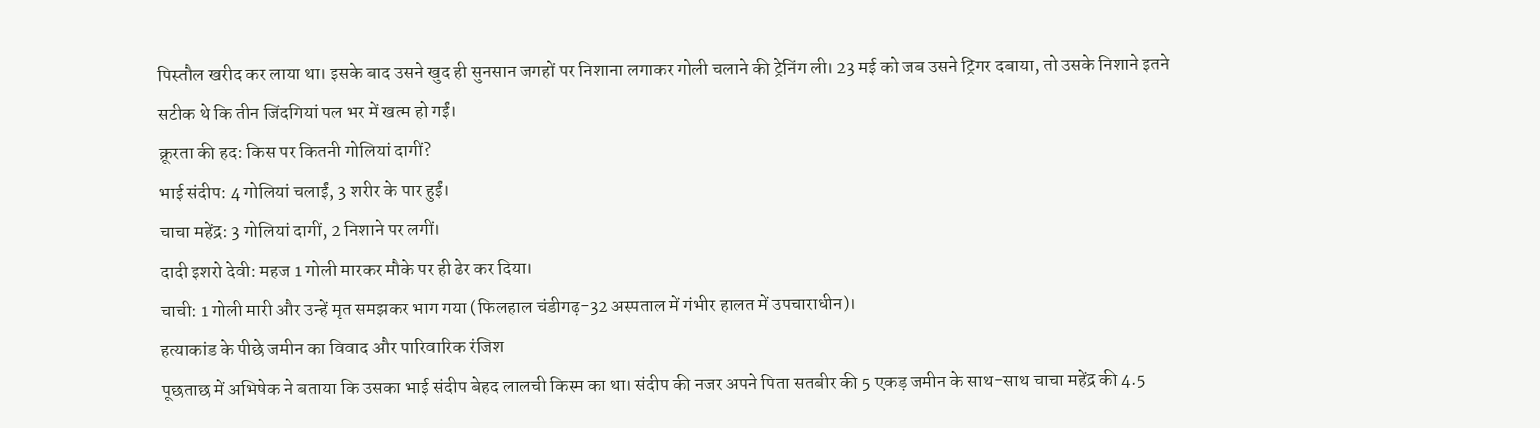पिस्तौल खरीद कर लाया था। इसके बाद उसने खुद ही सुनसान जगहों पर निशाना लगाकर गोली चलाने की ट्रेनिंग ली। 23 मई को जब उसने ट्रिगर दबाया, तो उसके निशाने इतने सटीक थे कि तीन जिंदगियां पल भर में खत्म हो गईं।
क्रूरता की हद: किस पर कितनी गोलियां दागीं?
भाई संदीप: 4 गोलियां चलाईं, 3 शरीर के पार हुईं।
चाचा महेंद्र: 3 गोलियां दागीं, 2 निशाने पर लगीं।
दादी इशरो देवी: महज 1 गोली मारकर मौके पर ही ढेर कर दिया।
चाची: 1 गोली मारी और उन्हें मृत समझकर भाग गया (फिलहाल चंडीगढ़-32 अस्पताल में गंभीर हालत में उपचाराधीन)।
हत्याकांड के पीछे जमीन का विवाद और पारिवारिक रंजिश
पूछताछ में अभिषेक ने बताया कि उसका भाई संदीप बेहद लालची किस्म का था। संदीप की नजर अपने पिता सतबीर की 5 एकड़ जमीन के साथ-साथ चाचा महेंद्र की 4.5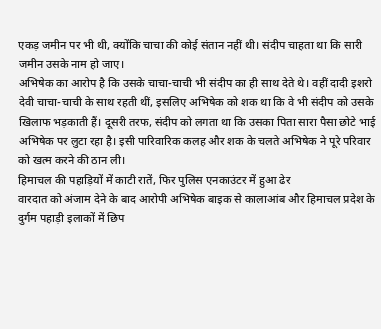एकड़ जमीन पर भी थी, क्योंकि चाचा की कोई संतान नहीं थी। संदीप चाहता था कि सारी जमीन उसके नाम हो जाए।
अभिषेक का आरोप है कि उसके चाचा-चाची भी संदीप का ही साथ देते थे। वहीं दादी इशरो देवी चाचा-चाची के साथ रहती थीं, इसलिए अभिषेक को शक था कि वे भी संदीप को उसके खिलाफ भड़काती हैं। दूसरी तरफ, संदीप को लगता था कि उसका पिता सारा पैसा छोटे भाई अभिषेक पर लुटा रहा है। इसी पारिवारिक कलह और शक के चलते अभिषेक ने पूरे परिवार को खत्म करने की ठान ली।
हिमाचल की पहाड़ियों में काटी रातें, फिर पुलिस एनकाउंटर में हुआ ढेर
वारदात को अंजाम देने के बाद आरोपी अभिषेक बाइक से कालाआंब और हिमाचल प्रदेश के दुर्गम पहाड़ी इलाकों में छिप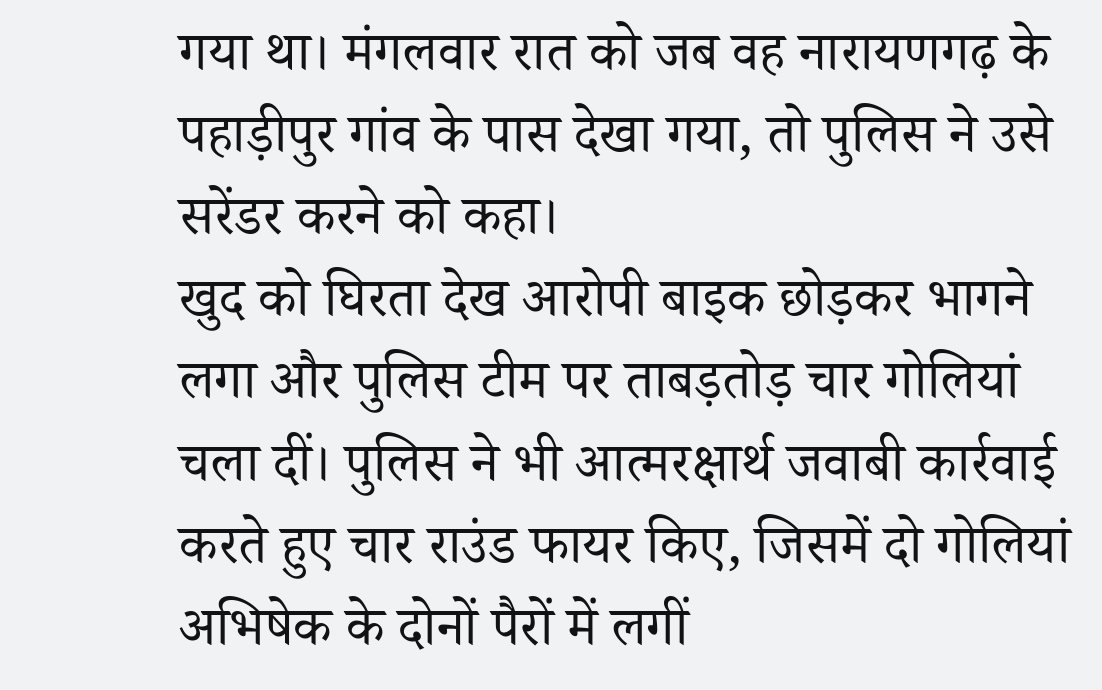गया था। मंगलवार रात को जब वह नारायणगढ़ के पहाड़ीपुर गांव के पास देखा गया, तो पुलिस ने उसे सरेंडर करने को कहा।
खुद को घिरता देख आरोपी बाइक छोड़कर भागने लगा और पुलिस टीम पर ताबड़तोड़ चार गोलियां चला दीं। पुलिस ने भी आत्मरक्षार्थ जवाबी कार्रवाई करते हुए चार राउंड फायर किए, जिसमें दो गोलियां अभिषेक के दोनों पैरों में लगीं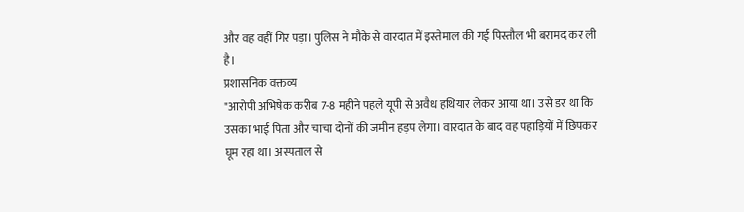और वह वहीं गिर पड़ा। पुलिस ने मौके से वारदात में इस्तेमाल की गई पिस्तौल भी बरामद कर ली है।
प्रशासनिक वक्तव्य
"आरोपी अभिषेक करीब 7-8 महीने पहले यूपी से अवैध हथियार लेकर आया था। उसे डर था कि उसका भाई पिता और चाचा दोनों की जमीन हड़प लेगा। वारदात के बाद वह पहाड़ियों में छिपकर घूम रहा था। अस्पताल से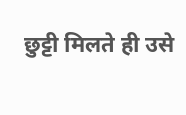छुट्टी मिलते ही उसे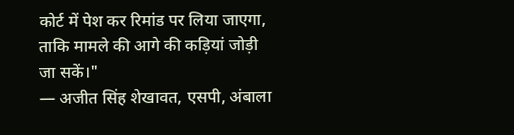कोर्ट में पेश कर रिमांड पर लिया जाएगा, ताकि मामले की आगे की कड़ियां जोड़ी जा सकें।"
— अजीत सिंह शेखावत, एसपी, अंबाला